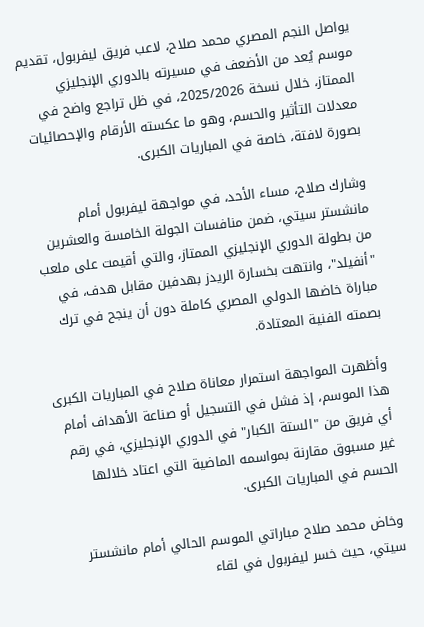يواصل النجم المصري محمد صلاح، لاعب فريق ليفربول، تقديم موسم يُعد من الأضعف في مسيرته بالدوري الإنجليزي الممتاز، خلال نسخة 2025/2026، في ظل تراجع واضح في معدلات التأثير والحسم، وهو ما عكسته الأرقام والإحصائيات بصورة لافتة، خاصة في المباريات الكبرى.

وشارك صلاح، مساء الأحد، في مواجهة ليفربول أمام مانشستر سيتي، ضمن منافسات الجولة الخامسة والعشرين من بطولة الدوري الإنجليزي الممتاز، والتي أقيمت على ملعب "أنفيلد"، وانتهت بخسارة الريدز بهدفين مقابل هدف، في مباراة خاضها الدولي المصري كاملة دون أن ينجح في ترك بصمته الفنية المعتادة.

وأظهرت المواجهة استمرار معاناة صلاح في المباريات الكبرى هذا الموسم، إذ فشل في التسجيل أو صناعة الأهداف أمام أي فريق من "الستة الكبار" في الدوري الإنجليزي، في رقم غير مسبوق مقارنة بمواسمه الماضية التي اعتاد خلالها الحسم في المباريات الكبرى.

وخاض محمد صلاح مباراتي الموسم الحالي أمام مانشستر سيتي، حيث خسر ليفربول في لقاء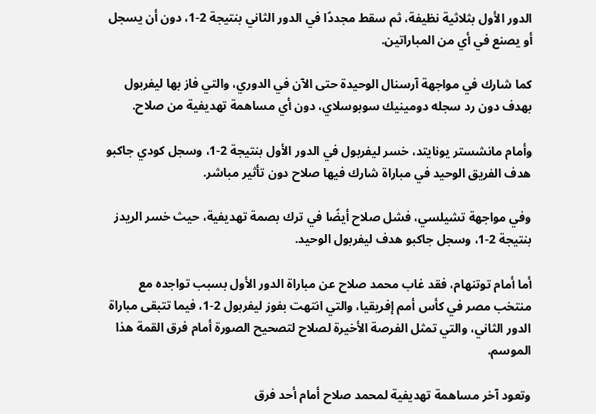الدور الأول بثلاثية نظيفة، ثم سقط مجددًا في الدور الثاني بنتيجة 2-1، دون أن يسجل أو يصنع في أي من المباراتين.

كما شارك في مواجهة آرسنال الوحيدة حتى الآن في الدوري، والتي فاز بها ليفربول بهدف دون رد سجله دومينيك سوبوسلاي، دون أي مساهمة تهديفية من صلاح.

وأمام مانشستر يونايتد، خسر ليفربول في الدور الأول بنتيجة 2-1، وسجل كودي جاكبو هدف الفريق الوحيد في مباراة شارك فيها صلاح دون تأثير مباشر.

وفي مواجهة تشيلسي، فشل صلاح أيضًا في ترك بصمة تهديفية، حيث خسر الريدز بنتيجة 2-1، وسجل جاكبو هدف ليفربول الوحيد.

أما أمام توتنهام، فقد غاب محمد صلاح عن مباراة الدور الأول بسبب تواجده مع منتخب مصر في كأس أمم إفريقيا، والتي انتهت بفوز ليفربول 2-1، فيما تتبقى مباراة الدور الثاني، والتي تمثل الفرصة الأخيرة لصلاح لتصحيح الصورة أمام فرق القمة هذا الموسم.

وتعود آخر مساهمة تهديفية لمحمد صلاح أمام أحد فرق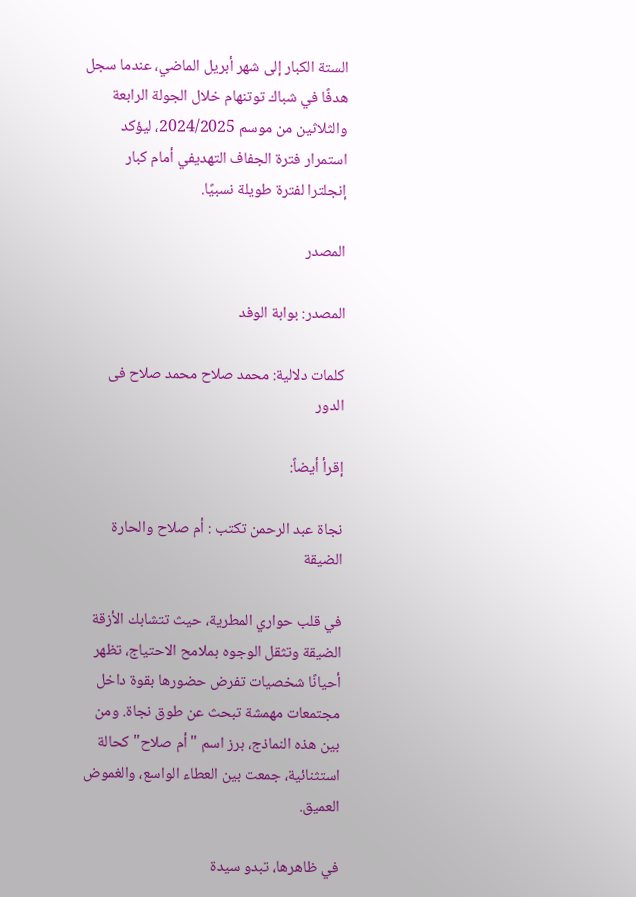الستة الكبار إلى شهر أبريل الماضي، عندما سجل هدفًا في شباك توتنهام خلال الجولة الرابعة والثلاثين من موسم 2024/2025، ليؤكد استمرار فترة الجفاف التهديفي أمام كبار إنجلترا لفترة طويلة نسبيًا.

المصدر

المصدر: بوابة الوفد

كلمات دلالية: محمد صلاح محمد صلاح فی الدور

إقرأ أيضاً:

نجاة عبد الرحمن تكتب : أم صلاح والحارة الضيقة

في قلب حواري المطرية، حيث تتشابك الأزقة الضيقة وتثقل الوجوه بملامح الاحتياج، تظهر أحيانًا شخصيات تفرض حضورها بقوة داخل مجتمعات مهمشة تبحث عن طوق نجاة. ومن بين هذه النماذج، برز اسم "أم صلاح" كحالة استثنائية، جمعت بين العطاء الواسع، والغموض العميق.

في ظاهرها، تبدو سيدة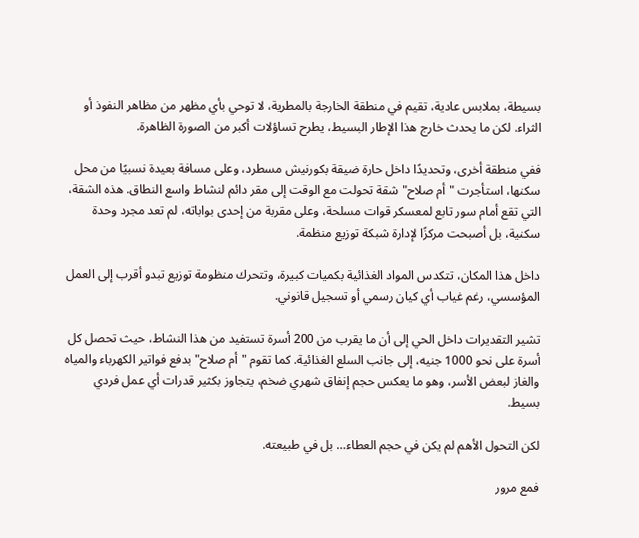بسيطة، بملابس عادية، تقيم في منطقة الخارجة بالمطرية، لا توحي بأي مظهر من مظاهر النفوذ أو الثراء. لكن ما يحدث خارج هذا الإطار البسيط، يطرح تساؤلات أكبر من الصورة الظاهرة.

ففي منطقة أخرى، وتحديدًا داخل حارة ضيقة بكورنيش مسطرد، وعلى مسافة بعيدة نسبيًا من محل سكنها، استأجرت "أم صلاح" شقة تحولت مع الوقت إلى مقر دائم لنشاط واسع النطاق. هذه الشقة، التي تقع أمام سور تابع لمعسكر قوات مسلحة، وعلى مقربة من إحدى بواباته، لم تعد مجرد وحدة سكنية، بل أصبحت مركزًا لإدارة شبكة توزيع منظمة.

داخل هذا المكان، تتكدس المواد الغذائية بكميات كبيرة، وتتحرك منظومة توزيع تبدو أقرب إلى العمل المؤسسي، رغم غياب أي كيان رسمي أو تسجيل قانوني.

تشير التقديرات داخل الحي إلى أن ما يقرب من 200 أسرة تستفيد من هذا النشاط، حيث تحصل كل أسرة على نحو 1000 جنيه، إلى جانب السلع الغذائية. كما تقوم "أم صلاح" بدفع فواتير الكهرباء والمياه والغاز لبعض الأسر، وهو ما يعكس حجم إنفاق شهري ضخم، يتجاوز بكثير قدرات أي عمل فردي بسيط.

لكن التحول الأهم لم يكن في حجم العطاء… بل في طبيعته.

فمع مرور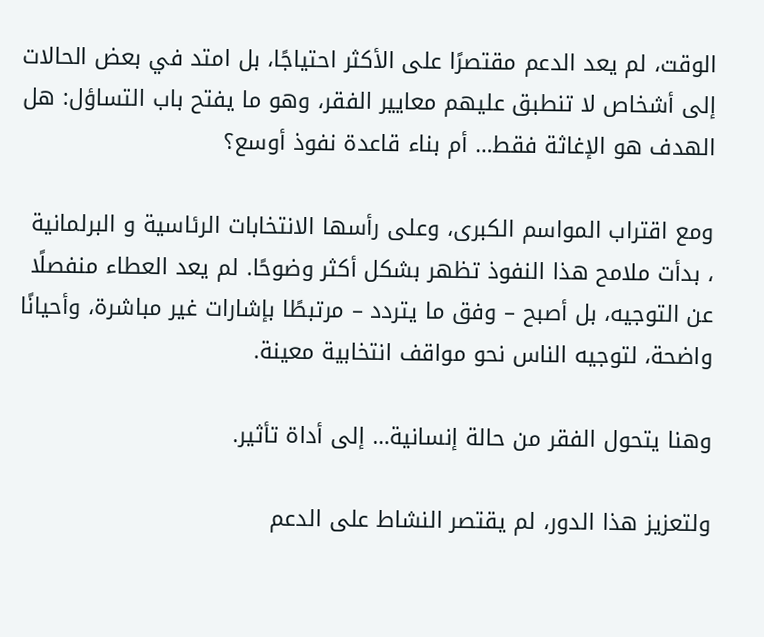الوقت، لم يعد الدعم مقتصرًا على الأكثر احتياجًا، بل امتد في بعض الحالات إلى أشخاص لا تنطبق عليهم معايير الفقر، وهو ما يفتح باب التساؤل: هل الهدف هو الإغاثة فقط… أم بناء قاعدة نفوذ أوسع؟

ومع اقتراب المواسم الكبرى، وعلى رأسها الانتخابات الرئاسية و البرلمانية ، بدأت ملامح هذا النفوذ تظهر بشكل أكثر وضوحًا. لم يعد العطاء منفصلًا عن التوجيه، بل أصبح – وفق ما يتردد – مرتبطًا بإشارات غير مباشرة، وأحيانًا واضحة، لتوجيه الناس نحو مواقف انتخابية معينة.

وهنا يتحول الفقر من حالة إنسانية… إلى أداة تأثير.

ولتعزيز هذا الدور، لم يقتصر النشاط على الدعم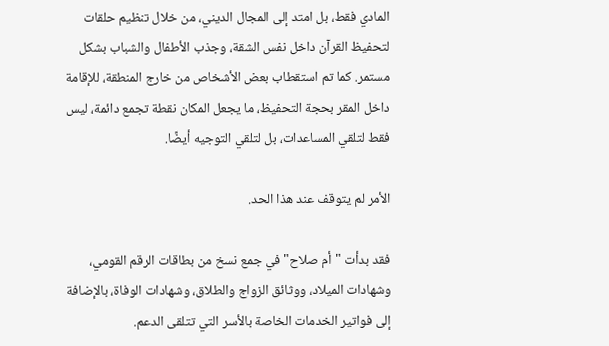المادي فقط، بل امتد إلى المجال الديني، من خلال تنظيم حلقات لتحفيظ القرآن داخل نفس الشقة، وجذب الأطفال والشباب بشكل مستمر. كما تم استقطاب بعض الأشخاص من خارج المنطقة، للإقامة داخل المقر بحجة التحفيظ، ما يجعل المكان نقطة تجمع دائمة، ليس فقط لتلقي المساعدات، بل لتلقي التوجيه أيضًا.

الأمر لم يتوقف عند هذا الحد.

فقد بدأت "أم صلاح" في جمع نسخ من بطاقات الرقم القومي، وشهادات الميلاد، ووثائق الزواج والطلاق، وشهادات الوفاة، بالإضافة إلى فواتير الخدمات الخاصة بالأسر التي تتلقى الدعم.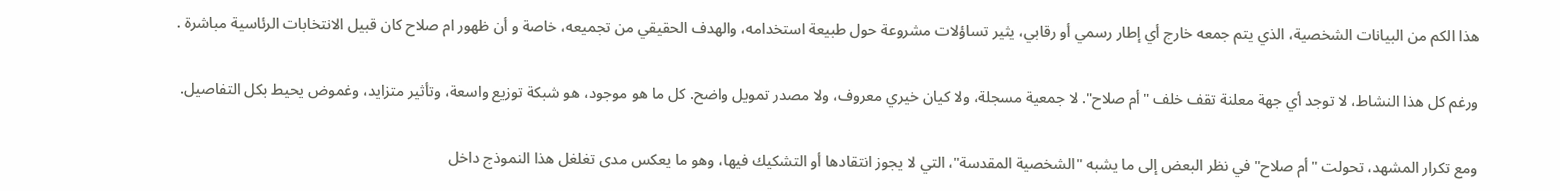هذا الكم من البيانات الشخصية، الذي يتم جمعه خارج أي إطار رسمي أو رقابي، يثير تساؤلات مشروعة حول طبيعة استخدامه، والهدف الحقيقي من تجميعه، خاصة و أن ظهور ام صلاح كان قبيل الانتخابات الرئاسية مباشرة .

ورغم كل هذا النشاط، لا توجد أي جهة معلنة تقف خلف "أم صلاح". لا جمعية مسجلة، ولا كيان خيري معروف، ولا مصدر تمويل واضح. كل ما هو موجود، هو شبكة توزيع واسعة، وتأثير متزايد، وغموض يحيط بكل التفاصيل.

ومع تكرار المشهد، تحولت "أم صلاح" في نظر البعض إلى ما يشبه "الشخصية المقدسة"، التي لا يجوز انتقادها أو التشكيك فيها، وهو ما يعكس مدى تغلغل هذا النموذج داخل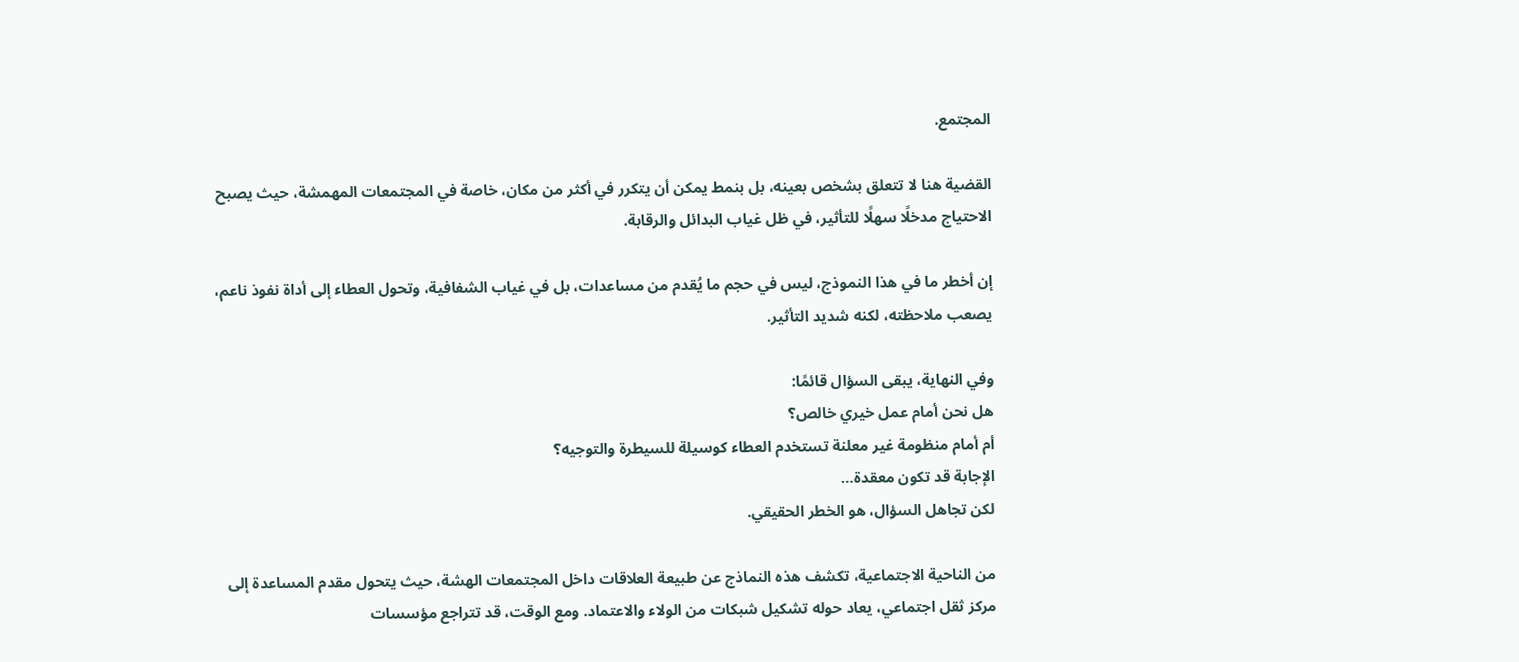المجتمع.

القضية هنا لا تتعلق بشخص بعينه، بل بنمط يمكن أن يتكرر في أكثر من مكان، خاصة في المجتمعات المهمشة، حيث يصبح الاحتياج مدخلًا سهلًا للتأثير، في ظل غياب البدائل والرقابة.

إن أخطر ما في هذا النموذج، ليس في حجم ما يُقدم من مساعدات، بل في غياب الشفافية، وتحول العطاء إلى أداة نفوذ ناعم، يصعب ملاحظته، لكنه شديد التأثير.

وفي النهاية، يبقى السؤال قائمًا:
هل نحن أمام عمل خيري خالص؟
أم أمام منظومة غير معلنة تستخدم العطاء كوسيلة للسيطرة والتوجيه؟
الإجابة قد تكون معقدة…
لكن تجاهل السؤال، هو الخطر الحقيقي.

من الناحية الاجتماعية، تكشف هذه النماذج عن طبيعة العلاقات داخل المجتمعات الهشة، حيث يتحول مقدم المساعدة إلى مركز ثقل اجتماعي، يعاد حوله تشكيل شبكات من الولاء والاعتماد. ومع الوقت، قد تتراجع مؤسسات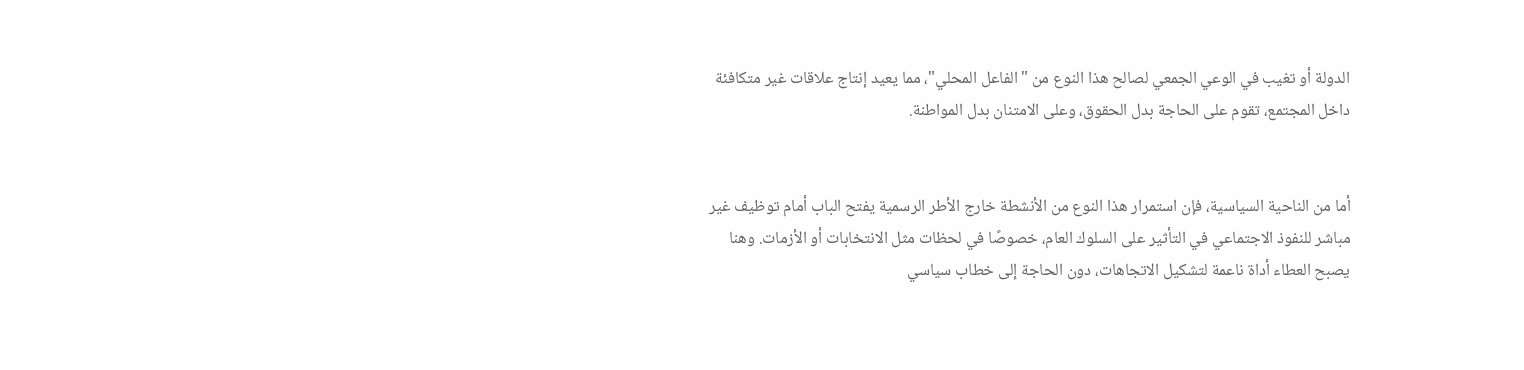الدولة أو تغيب في الوعي الجمعي لصالح هذا النوع من "الفاعل المحلي"، مما يعيد إنتاج علاقات غير متكافئة داخل المجتمع، تقوم على الحاجة بدل الحقوق، وعلى الامتنان بدل المواطنة.


أما من الناحية السياسية، فإن استمرار هذا النوع من الأنشطة خارج الأطر الرسمية يفتح الباب أمام توظيف غير مباشر للنفوذ الاجتماعي في التأثير على السلوك العام، خصوصًا في لحظات مثل الانتخابات أو الأزمات. وهنا يصبح العطاء أداة ناعمة لتشكيل الاتجاهات، دون الحاجة إلى خطاب سياسي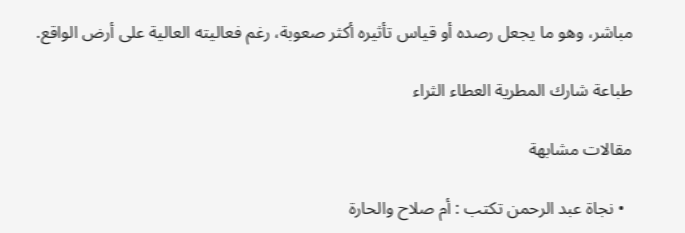مباشر، وهو ما يجعل رصده أو قياس تأثيره أكثر صعوبة، رغم فعاليته العالية على أرض الواقع.

طباعة شارك المطرية العطاء الثراء

مقالات مشابهة

  • نجاة عبد الرحمن تكتب : أم صلاح والحارة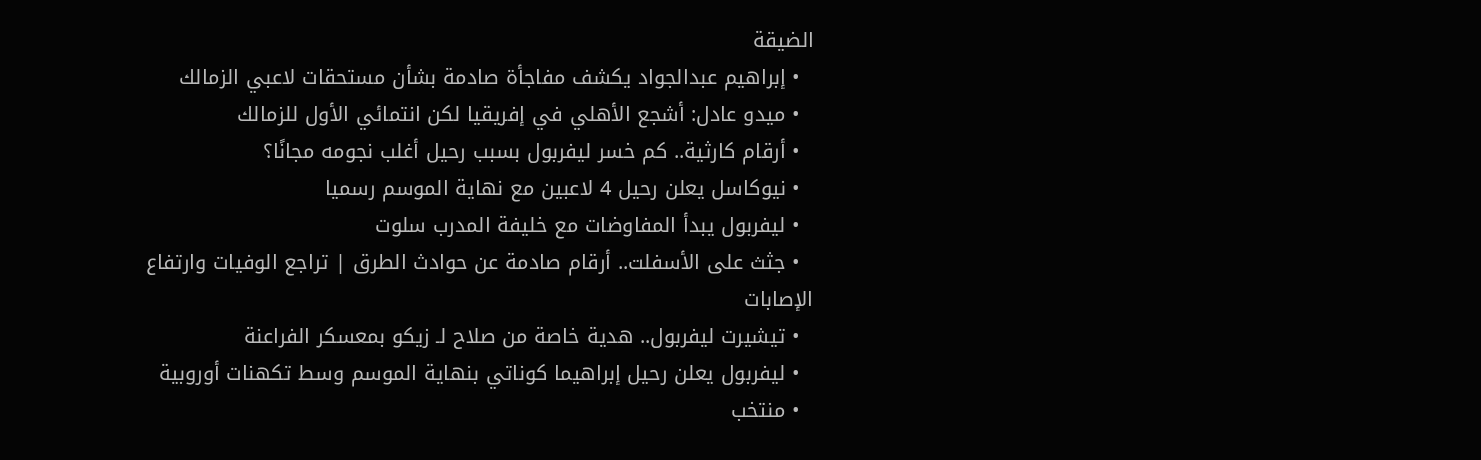الضيقة
  • إبراهيم عبدالجواد يكشف مفاجأة صادمة بشأن مستحقات لاعبي الزمالك
  • ميدو عادل: أشجع الأهلي في إفريقيا لكن انتمائي الأول للزمالك
  • أرقام كارثية.. كم خسر ليفربول بسبب رحيل أغلب نجومه مجانًا؟
  • نيوكاسل يعلن رحيل 4 لاعبين مع نهاية الموسم رسميا
  • ليفربول يبدأ المفاوضات مع خليفة المدرب سلوت
  • جثث على الأسفلت.. أرقام صادمة عن حوادث الطرق | تراجع الوفيات وارتفاع الإصابات
  • تيشيرت ليفربول.. هدية خاصة من صلاح لـ زيكو بمعسكر الفراعنة
  • ليفربول يعلن رحيل إبراهيما كوناتي بنهاية الموسم وسط تكهنات أوروبية
  • منتخب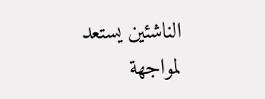الناشئين يستعد لمواجهة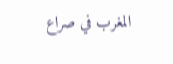المغرب في صراع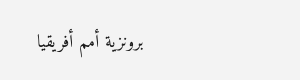برونزية أمم أفريقيا